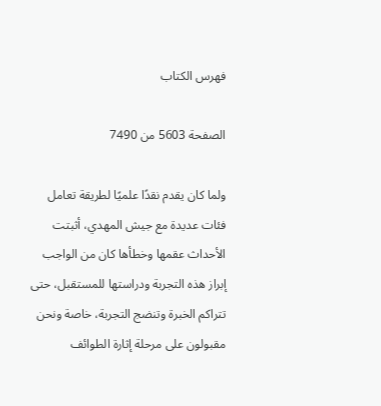فهرس الكتاب

الصفحة 5603 من 7490

ولما كان يقدم نقدًا علميًا لطريقة تعامل فئات عديدة مع جيش المهدي، أثبتت الأحداث عقمها وخطأها كان من الواجب إبراز هذه التجربة ودراستها للمستقبل، حتى تتراكم الخبرة وتنضج التجربة، خاصة ونحن مقبولون على مرحلة إثارة الطوائف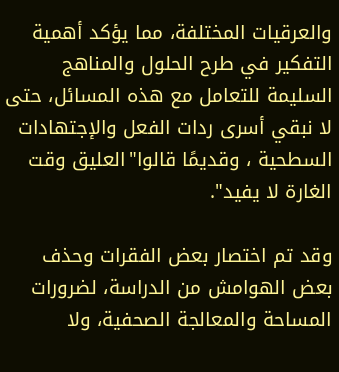والعرقيات المختلفة، مما يؤكد أهمية التفكير في طرح الحلول والمناهج السليمة للتعامل مع هذه المسائل، حتى لا نبقي أسرى ردات الفعل والإجتهادات السطحية ، وقديمًا قالوا"العليق وقت الغارة لا يفيد".

وقد تم اختصار بعض الفقرات وحذف بعض الهوامش من الدراسة، لضرورات المساحة والمعالجة الصحفية، ولا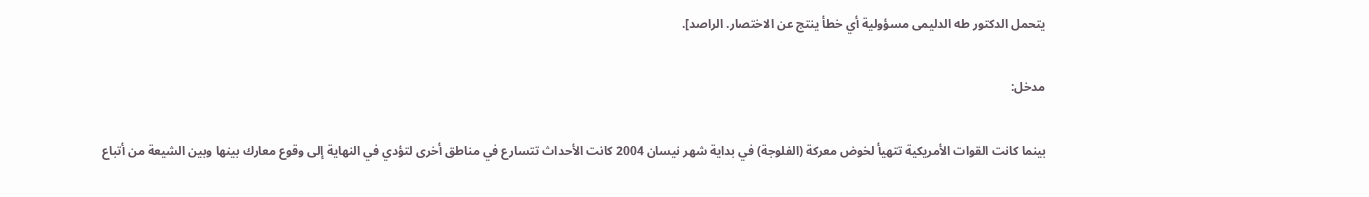يتحمل الدكتور طه الدليمى مسؤولية أي خطأ ينتج عن الاختصار. الراصد].

مدخل:

بينما كانت القوات الأمريكية تتهيأ لخوض معركة (الفلوجة) في بداية شهر نيسان 2004 كانت الأحداث تتسارع في مناطق أخرى لتؤدي في النهاية إلى وقوع معارك بينها وبين الشيعة من أتباع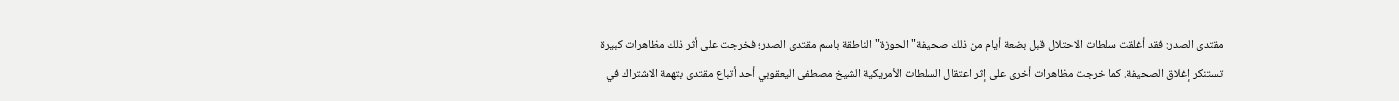مقتدى الصدر: فقد أغلقت سلطات الاحتلال قبل بضعة أيام من ذلك صحيفة"الحوزة"الناطقة باسم مقتدى الصدر؛ فخرجت على أثر ذلك مظاهرات كبيرة تستنكر إغلاق الصحيفة. كما خرجت مظاهرات أخرى على إثر اعتقال السلطات الأمريكية الشيخ مصطفى اليعقوبي أحد أتباع مقتدى بتهمة الاشتراك في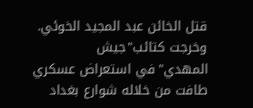قتل الخائن عبد المجيد الخوئي. وخرجت كتائب"جيش المهدي"في استعراض عسكري طافت من خلاله شوارع بغداد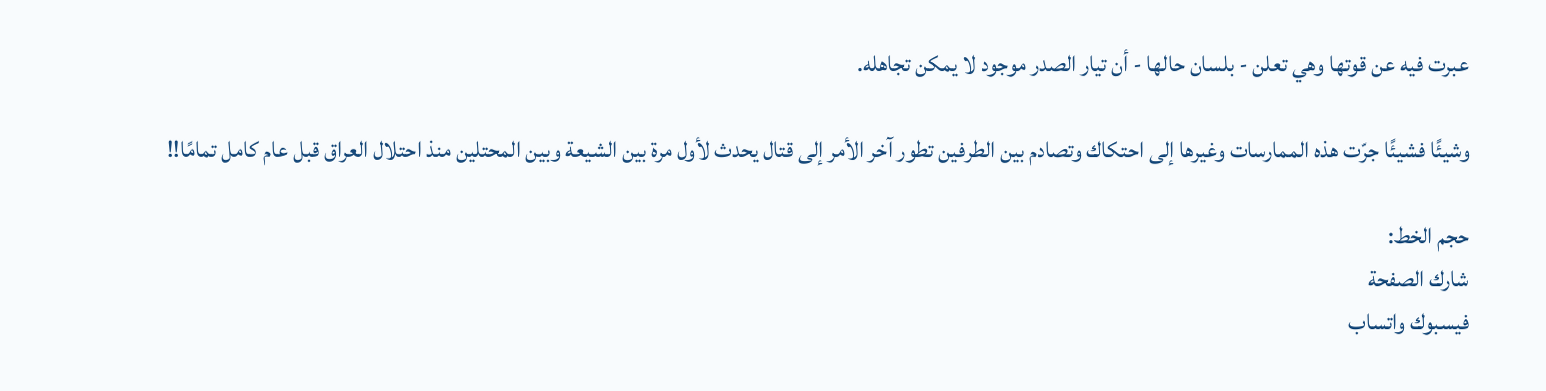عبرت فيه عن قوتها وهي تعلن - بلسان حالها - أن تيار الصدر موجود لا يمكن تجاهله.

وشيئًا فشيئًا جرّت هذه الممارسات وغيرها إلى احتكاك وتصادم بين الطرفين تطور آخر الأمر إلى قتال يحدث لأول مرة بين الشيعة وبين المحتلين منذ احتلال العراق قبل عام كامل تمامًا!!

حجم الخط:
شارك الصفحة
فيسبوك واتساب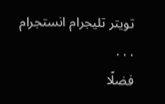تويتر تليجرام انستجرام
. . .
فضلًا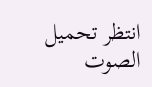انتظر تحميل الصوت